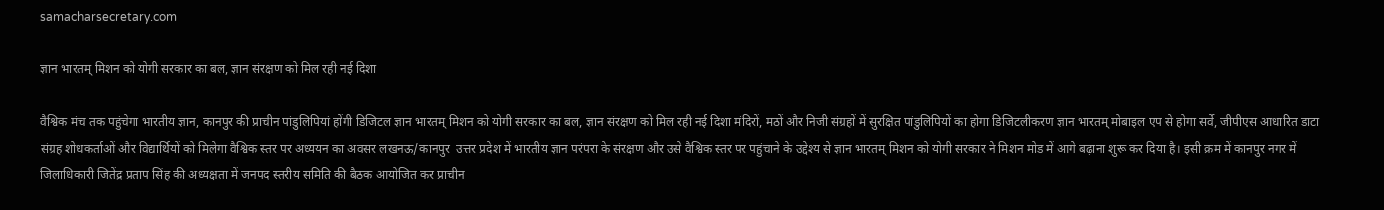samacharsecretary.com

ज्ञान भारतम् मिशन को योगी सरकार का बल, ज्ञान संरक्षण को मिल रही नई दिशा

वैश्विक मंच तक पहुंचेगा भारतीय ज्ञान, कानपुर की प्राचीन पांडुलिपियां होंगी डिजिटल ज्ञान भारतम् मिशन को योगी सरकार का बल, ज्ञान संरक्षण को मिल रही नई दिशा मंदिरों, मठों और निजी संग्रहों में सुरक्षित पांडुलिपियों का होगा डिजिटलीकरण ज्ञान भारतम् मोबाइल एप से होगा सर्वे, जीपीएस आधारित डाटा संग्रह शोधकर्ताओं और विद्यार्थियों को मिलेगा वैश्विक स्तर पर अध्ययन का अवसर लखनऊ/कानपुर  उत्तर प्रदेश में भारतीय ज्ञान परंपरा के संरक्षण और उसे वैश्विक स्तर पर पहुंचाने के उद्देश्य से ज्ञान भारतम् मिशन को योगी सरकार ने मिशन मोड में आगे बढ़ाना शुरू कर दिया है। इसी क्रम में कानपुर नगर में जिलाधिकारी जितेंद्र प्रताप सिंह की अध्यक्षता में जनपद स्तरीय समिति की बैठक आयोजित कर प्राचीन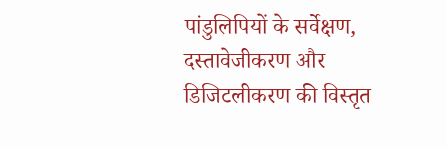पांडुलिपियों के सर्वेक्षण, दस्तावेजीकरण और डिजिटलीकरण की विस्तृत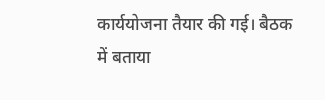कार्ययोजना तैयार की गई। बैठक में बताया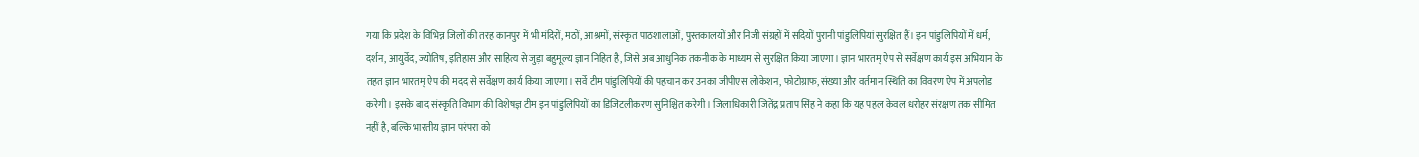गया कि प्रदेश के विभिन्न जिलों की तरह कानपुर में भी मंदिरों, मठों, आश्रमों, संस्कृत पाठशालाओं, पुस्तकालयों और निजी संग्रहों में सदियों पुरानी पांडुलिपियां सुरक्षित हैं। इन पांडुलिपियों में धर्म, दर्शन, आयुर्वेद, ज्योतिष, इतिहास और साहित्य से जुड़ा बहुमूल्य ज्ञान निहित है, जिसे अब आधुनिक तकनीक के माध्यम से सुरक्षित किया जाएगा। ज्ञान भारतम् ऐप से सर्वेक्षण कार्य इस अभियान के तहत ज्ञान भारतम् ऐप की मदद से सर्वेक्षण कार्य किया जाएगा। सर्वे टीम पांडुलिपियों की पहचान कर उनका जीपीएस लोकेशन, फोटोग्राफ, संख्या और वर्तमान स्थिति का विवरण ऐप में अपलोड करेगी। इसके बाद संस्कृति विभाग की विशेषज्ञ टीम इन पांडुलिपियों का डिजिटलीकरण सुनिश्चित करेगी। जिलाधिकारी जितेंद्र प्रताप सिंह ने कहा कि यह पहल केवल धरोहर संरक्षण तक सीमित नहीं है, बल्कि भारतीय ज्ञान परंपरा को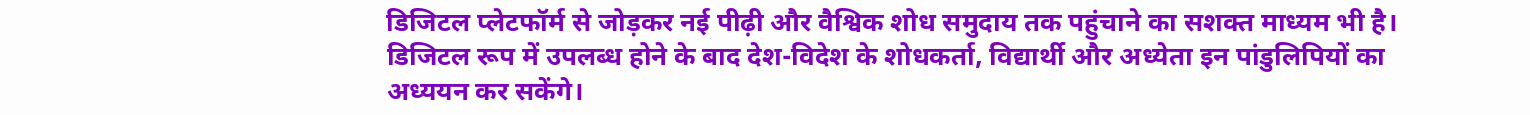डिजिटल प्लेटफॉर्म से जोड़कर नई पीढ़ी और वैश्विक शोध समुदाय तक पहुंचाने का सशक्त माध्यम भी है। डिजिटल रूप में उपलब्ध होने के बाद देश-विदेश के शोधकर्ता, विद्यार्थी और अध्येता इन पांडुलिपियों का अध्ययन कर सकेंगे।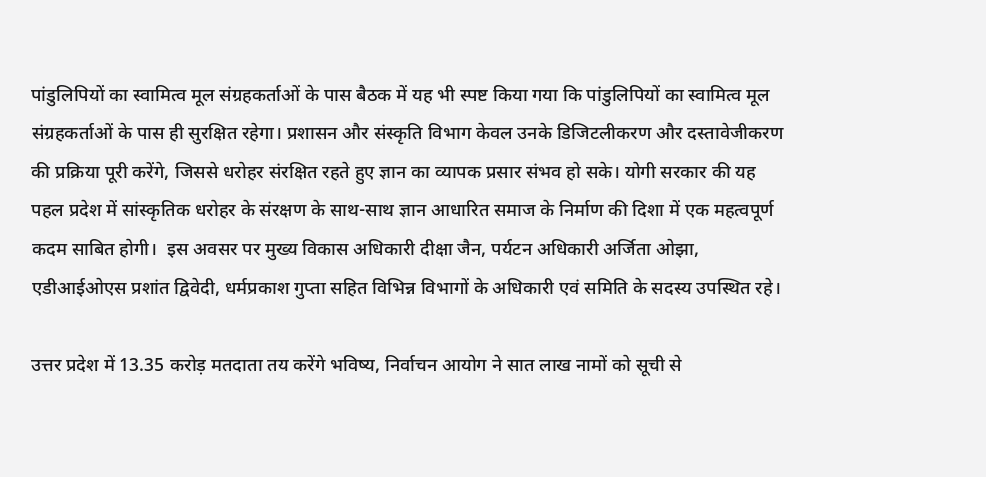पांडुलिपियों का स्वामित्व मूल संग्रहकर्ताओं के पास बैठक में यह भी स्पष्ट किया गया कि पांडुलिपियों का स्वामित्व मूल संग्रहकर्ताओं के पास ही सुरक्षित रहेगा। प्रशासन और संस्कृति विभाग केवल उनके डिजिटलीकरण और दस्तावेजीकरण की प्रक्रिया पूरी करेंगे, जिससे धरोहर संरक्षित रहते हुए ज्ञान का व्यापक प्रसार संभव हो सके। योगी सरकार की यह पहल प्रदेश में सांस्कृतिक धरोहर के संरक्षण के साथ-साथ ज्ञान आधारित समाज के निर्माण की दिशा में एक महत्वपूर्ण कदम साबित होगी।  इस अवसर पर मुख्य विकास अधिकारी दीक्षा जैन, पर्यटन अधिकारी अर्जिता ओझा, एडीआईओएस प्रशांत द्विवेदी, धर्मप्रकाश गुप्ता सहित विभिन्न विभागों के अधिकारी एवं समिति के सदस्य उपस्थित रहे।

उत्तर प्रदेश में 13.35 करोड़ मतदाता तय करेंगे भविष्य, निर्वाचन आयोग ने सात लाख नामों को सूची से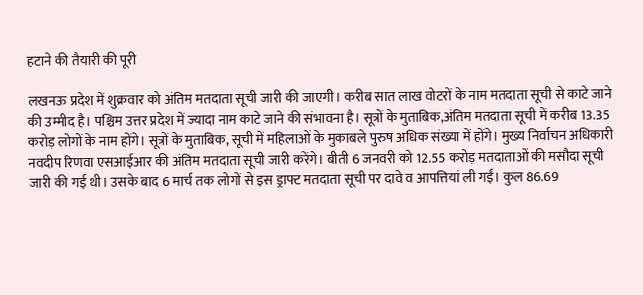हटाने की तैयारी की पूरी

लखनऊ प्रदेश में शुक्रवार को अंतिम मतदाता सूची जारी की जाएगी। करीब सात लाख वोटरों के नाम मतदाता सूची से काटे जाने की उम्मीद है। पश्चिम उत्तर प्रदेश में ज्यादा नाम काटे जाने की संभावना है। सूत्रों के मुताबिक,अंतिम मतदाता सूची में करीब 13.35 करोड़ लोगों के नाम होंगे। सूत्रों के मुताबिक, सूची में महिलाओं के मुकाबले पुरुष अधिक संख्या में होंगे। मुख्य निर्वाचन अधिकारी नवदीप रिणवा एसआईआर की अंतिम मतदाता सूची जारी करेंगे। बीती 6 जनवरी को 12.55 करोड़ मतदाताओं की मसौदा सूची जारी की गई थी। उसके बाद 6 मार्च तक लोगों से इस ड्राफ्ट मतदाता सूची पर दावे व आपत्तियां ली गईं। कुल 86.69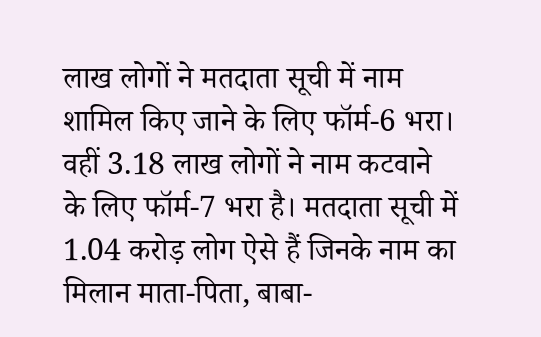लाख लोगों ने मतदाता सूची में नाम शामिल किए जाने के लिए फॉर्म-6 भरा। वहीं 3.18 लाख लोगों ने नाम कटवाने के लिए फॉर्म-7 भरा है। मतदाता सूची में 1.04 करोड़ लोग ऐसे हैं जिनके नाम का मिलान माता-पिता, बाबा-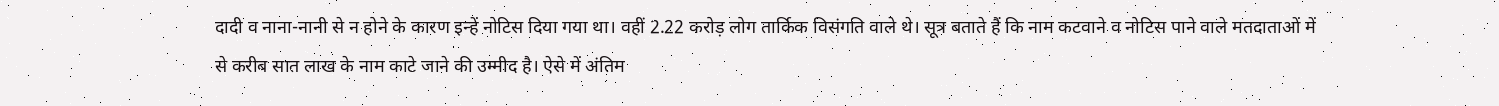दादी व नाना-नानी से न होने के कारण इन्हें नोटिस दिया गया था। वहीं 2.22 करोड़ लोग तार्किक विसंगति वाले थे। सूत्र बताते हैं कि नाम कटवाने व नोटिस पाने वाले मतदाताओं में से करीब सात लाख के नाम काटे जाने की उम्मीद है। ऐसे में अंतिम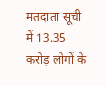मतदाता सूची में 13.35 करोड़ लोगों के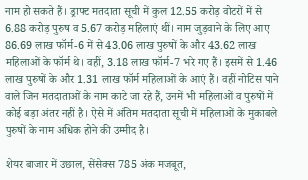नाम हो सकते हैं। ड्राफ्ट मतदाता सूची में कुल 12.55 करोड़ वोटरों में से 6.88 करोड़ पुरुष व 5.67 करोड़ महिलाएं थीं। नाम जुड़वाने के लिए आए 86.69 लाख फॉर्म-6 में से 43.06 लाख पुरुषों के और 43.62 लाख महिलाओं के फॉर्म थे। वहीं, 3.18 लाख फॉर्म-7 भरे गए हैं। इसमें से 1.46 लाख पुरुषों के और 1.31 लाख फॉर्म महिलाओं के आएं हैं। वहीं नोटिस पाने वाले जिन मतदाताओं के नाम काटे जा रहे हैं, उनमें भी महिलाओं व पुरुषों में कोई बड़ा अंतर नहीं है। ऐसे में अंतिम मतदाता सूची में महिलाओं के मुकाबले पुरुषों के नाम अधिक होने की उम्मीद है।

शेयर बाजार में उछाल, सेंसेक्स 785 अंक मजबूत,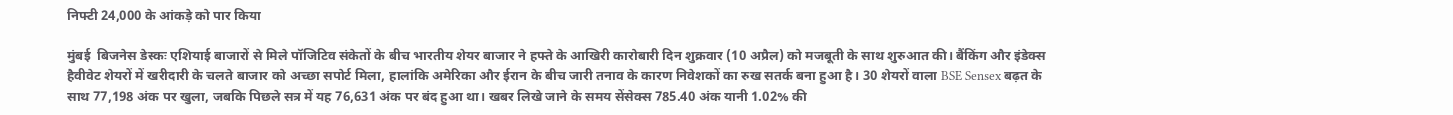निफ्टी 24,000 के आंकड़े को पार किया

मुंबई  बिजनेस डेस्कः एशियाई बाजारों से मिले पॉजिटिव संकेतों के बीच भारतीय शेयर बाजार ने हफ्ते के आखिरी कारोबारी दिन शुक्रवार (10 अप्रैल) को मजबूती के साथ शुरुआत की। बैंकिंग और इंडेक्स हैवीवेट शेयरों में खरीदारी के चलते बाजार को अच्छा सपोर्ट मिला, हालांकि अमेरिका और ईरान के बीच जारी तनाव के कारण निवेशकों का रुख सतर्क बना हुआ है। 30 शेयरों वाला BSE Sensex बढ़त के साथ 77,198 अंक पर खुला, जबकि पिछले सत्र में यह 76,631 अंक पर बंद हुआ था। खबर लिखे जाने के समय सेंसेक्स 785.40 अंक यानी 1.02% की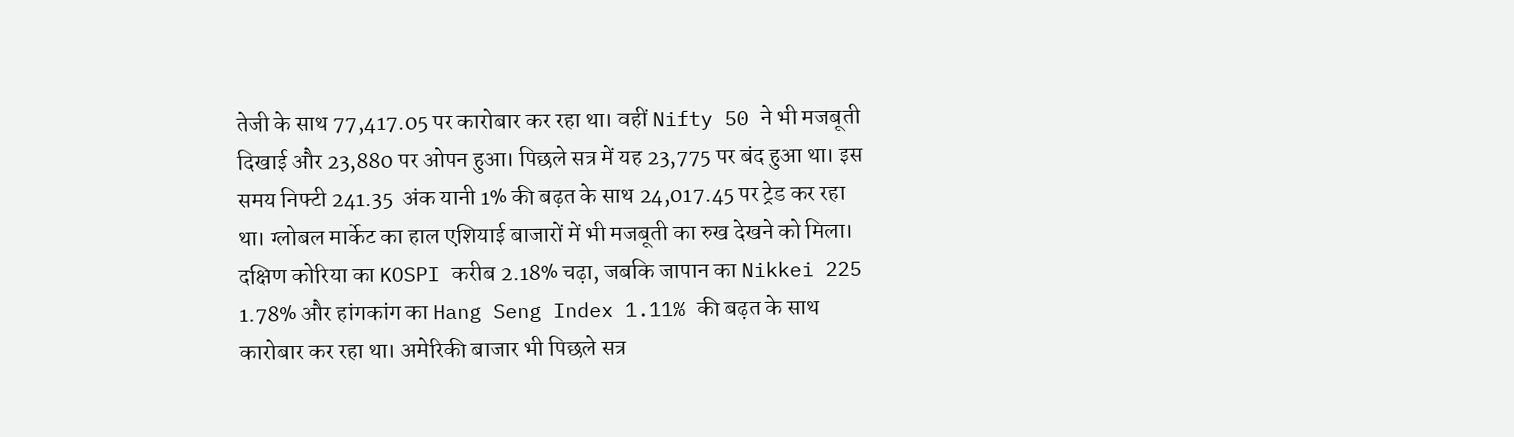तेजी के साथ 77,417.05 पर कारोबार कर रहा था। वहीं Nifty 50 ने भी मजबूती दिखाई और 23,880 पर ओपन हुआ। पिछले सत्र में यह 23,775 पर बंद हुआ था। इस समय निफ्टी 241.35  अंक यानी 1% की बढ़त के साथ 24,017.45 पर ट्रेड कर रहा था। ग्लोबल मार्केट का हाल एशियाई बाजारों में भी मजबूती का रुख देखने को मिला। दक्षिण कोरिया का KOSPI करीब 2.18% चढ़ा, जबकि जापान का Nikkei 225 1.78% और हांगकांग का Hang Seng Index 1.11% की बढ़त के साथ कारोबार कर रहा था। अमेरिकी बाजार भी पिछले सत्र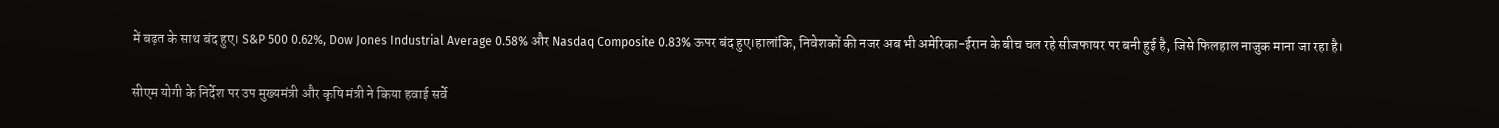में बढ़त के साथ बंद हुए। S&P 500 0.62%, Dow Jones Industrial Average 0.58% और Nasdaq Composite 0.83% ऊपर बंद हुए।हालांकि, निवेशकों की नजर अब भी अमेरिका-ईरान के बीच चल रहे सीजफायर पर बनी हुई है, जिसे फिलहाल नाजुक माना जा रहा है।

सीएम योगी के निर्देश पर उप मुख्यमंत्री और कृषि मंत्री ने किया हवाई सर्वे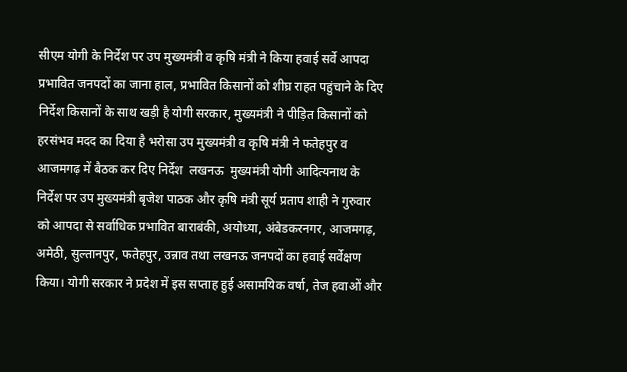सीएम योगी के निर्देश पर उप मुख्यमंत्री व कृषि मंत्री ने किया हवाई सर्वे आपदा प्रभावित जनपदों का जाना हाल, प्रभावित किसानों को शीघ्र राहत पहुंचाने के दिए निर्देश किसानों के साथ खड़ी है योगी सरकार, मुख्यमंत्री ने पीड़ित किसानों को हरसंभव मदद का दिया है भरोसा उप मुख्यमंत्री व कृषि मंत्री ने फतेहपुर व आजमगढ़ में बैठक कर दिए निर्देश  लखनऊ  मुख्यमंत्री योगी आदित्यनाथ के निर्देश पर उप मुख्यमंत्री बृजेश पाठक और कृषि मंत्री सूर्य प्रताप शाही ने गुरुवार को आपदा से सर्वाधिक प्रभावित बाराबंकी, अयोध्या, अंबेडकरनगर, आजमगढ़, अमेठी, सुल्तानपुर, फतेहपुर, उन्नाव तथा लखनऊ जनपदों का हवाई सर्वेक्षण किया। योगी सरकार ने प्रदेश में इस सप्ताह हुई असामयिक वर्षा, तेज हवाओं और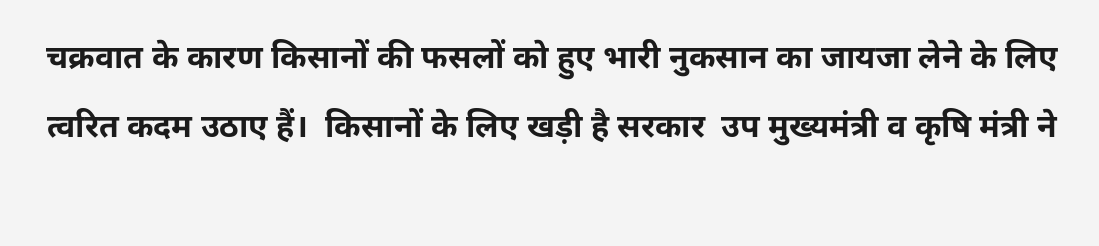चक्रवात के कारण किसानों की फसलों को हुए भारी नुकसान का जायजा लेने के लिए त्वरित कदम उठाए हैं।  किसानों के लिए खड़ी है सरकार  उप मुख्यमंत्री व कृषि मंत्री ने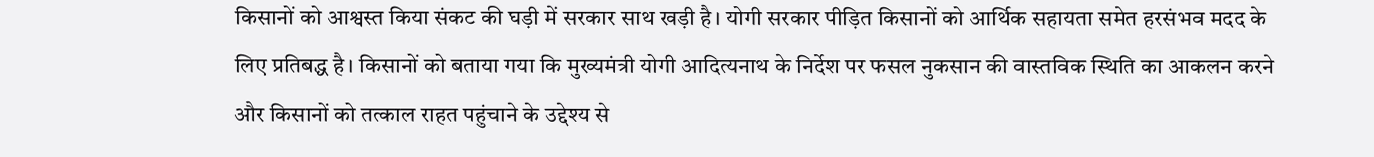किसानों को आश्वस्त किया संकट की घड़ी में सरकार साथ खड़ी है। योगी सरकार पीड़ित किसानों को आर्थिक सहायता समेत हरसंभव मदद के लिए प्रतिबद्ध है। किसानों को बताया गया कि मुख्यमंत्री योगी आदित्यनाथ के निर्देश पर फसल नुकसान की वास्तविक स्थिति का आकलन करने और किसानों को तत्काल राहत पहुंचाने के उद्देश्य से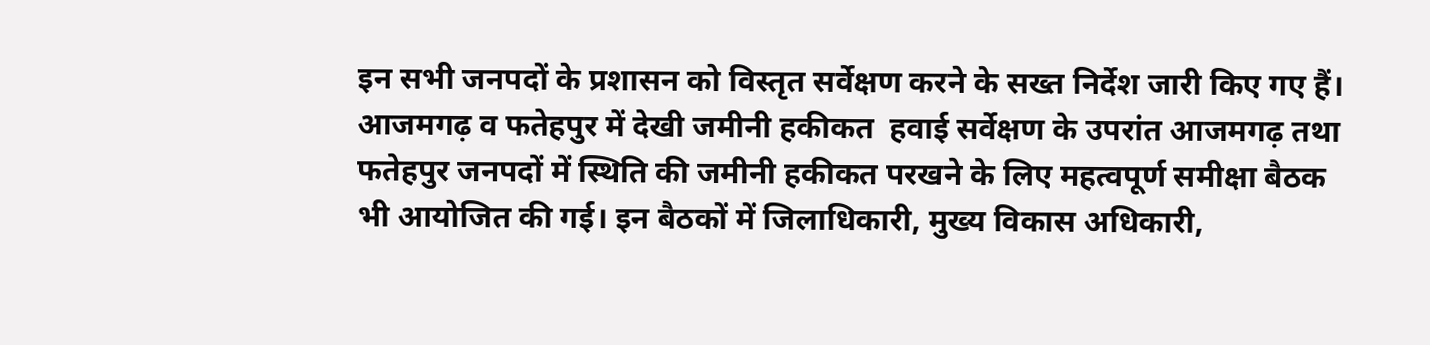इन सभी जनपदों के प्रशासन को विस्तृत सर्वेक्षण करने के सख्त निर्देश जारी किए गए हैं। आजमगढ़ व फतेहपुर में देखी जमीनी हकीकत  हवाई सर्वेक्षण के उपरांत आजमगढ़ तथा फतेहपुर जनपदों में स्थिति की जमीनी हकीकत परखने के लिए महत्वपूर्ण समीक्षा बैठक भी आयोजित की गई। इन बैठकों में जिलाधिकारी, मुख्य विकास अधिकारी,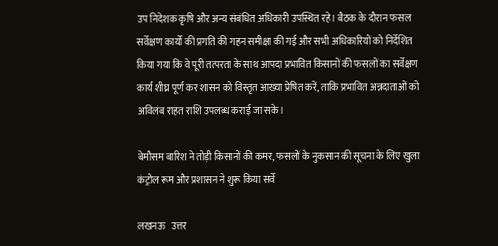उप निदेशक कृषि और अन्य संबंधित अधिकारी उपस्थित रहे। बैठक के दौरान फसल सर्वेक्षण कार्यों की प्रगति की गहन समीक्षा की गई और सभी अधिकारियों को निर्देशित किया गया कि वे पूरी तत्परता के साथ आपदा प्रभावित किसानों की फसलों का सर्वेक्षण कार्य शीघ्र पूर्ण कर शासन को विस्तृत आख्या प्रेषित करें, ताकि प्रभावित अन्नदाताओं को अविलंब राहत राशि उपलब्ध कराई जा सके।

बेमौसम बारिश ने तोड़ी किसानों की कमर, फसलों के नुकसान की सूचना के लिए खुला कंट्रोल रूम और प्रशासन ने शुरू किया सर्वे

लखनऊ   उत्तर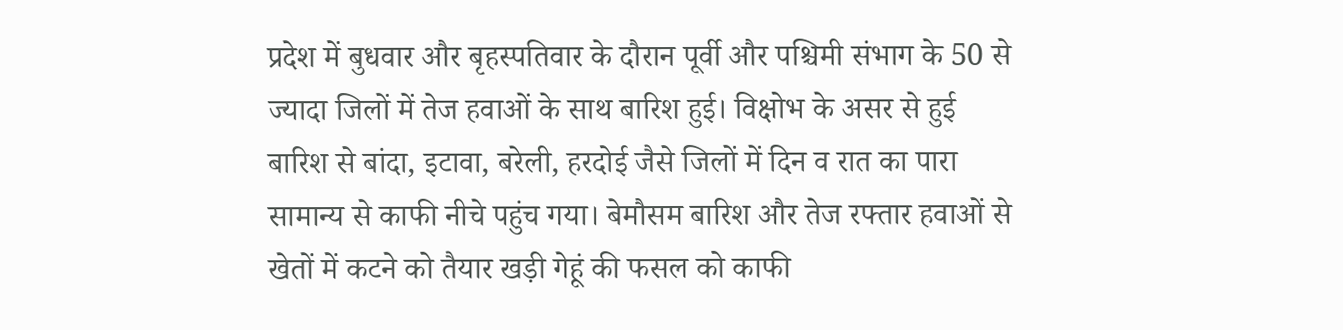प्रदेश में बुधवार और बृहस्पतिवार के दौरान पूर्वी और पश्चिमी संभाग के 50 से ज्यादा जिलों में तेज हवाओं के साथ बारिश हुई। विक्षोभ के असर से हुई बारिश से बांदा, इटावा, बरेली, हरदोई जैसे जिलों में दिन व रात का पारा सामान्य से काफी नीचे पहुंच गया। बेमौसम बारिश और तेज रफ्तार हवाओं से खेतों में कटने को तैयार खड़ी गेहूं की फसल को काफी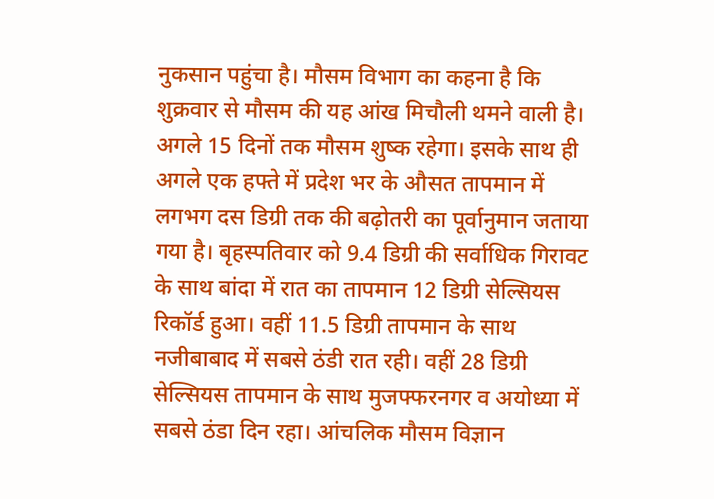नुकसान पहुंचा है। मौसम विभाग का कहना है कि शुक्रवार से मौसम की यह आंख मिचौली थमने वाली है। अगले 15 दिनों तक मौसम शुष्क रहेगा। इसके साथ ही अगले एक हफ्ते में प्रदेश भर के औसत तापमान में लगभग दस डिग्री तक की बढ़ोतरी का पूर्वानुमान जताया गया है। बृहस्पतिवार को 9.4 डिग्री की सर्वाधिक गिरावट के साथ बांदा में रात का तापमान 12 डिग्री सेल्सियस रिकॉर्ड हुआ। वहीं 11.5 डिग्री तापमान के साथ नजीबाबाद में सबसे ठंडी रात रही। वहीं 28 डिग्री सेल्सियस तापमान के साथ मुजफ्फरनगर व अयोध्या में सबसे ठंडा दिन रहा। आंचलिक मौसम विज्ञान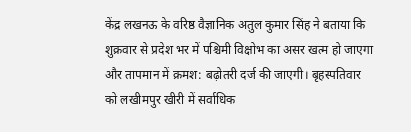केंद्र लखनऊ के वरिष्ठ वैज्ञानिक अतुल कुमार सिंह ने बताया कि शुक्रवार से प्रदेश भर में पश्चिमी विक्षोभ का असर खत्म हो जाएगा और तापमान में क्रमश: बढ़ोतरी दर्ज की जाएगी। बृहस्पतिवार को लखीमपुर खीरी में सर्वाधिक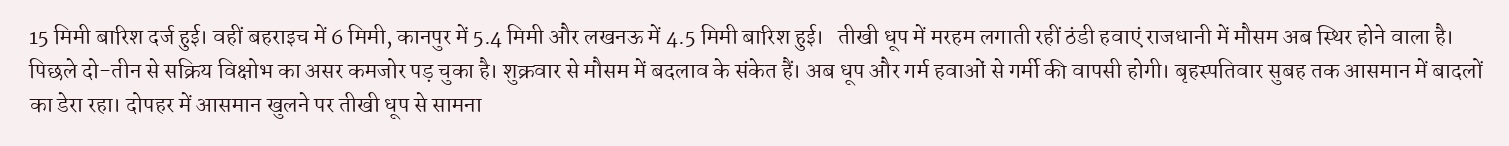15 मिमी बारिश दर्ज हुई। वहीं बहराइच में 6 मिमी, कानपुर में 5.4 मिमी और लखनऊ में 4.5 मिमी बारिश हुई।   तीखी धूप में मरहम लगाती रहीं ठंडी हवाएं राजधानी में मौसम अब स्थिर होने वाला है। पिछले दो-तीन से सक्रिय विक्षोभ का असर कमजोर पड़ चुका है। शुक्रवार से मौसम में बदलाव के संकेत हैं। अब धूप और गर्म हवाओं से गर्मी की वापसी होगी। बृहस्पतिवार सुबह तक आसमान में बादलों का डेरा रहा। दोपहर में आसमान खुलने पर तीखी धूप से सामना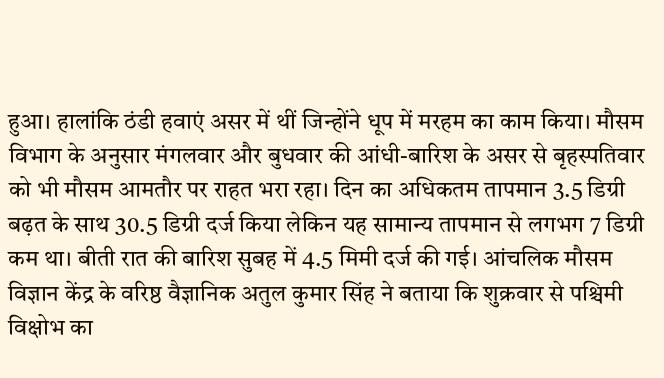हुआ। हालांकि ठंडी हवाएं असर में थीं जिन्होंने धूप में मरहम का काम किया। मौसम विभाग के अनुसार मंगलवार और बुधवार की आंधी-बारिश के असर से बृहस्पतिवार को भी मौसम आमतौर पर राहत भरा रहा। दिन का अधिकतम तापमान 3.5 डिग्री बढ़त के साथ 30.5 डिग्री दर्ज किया लेकिन यह सामान्य तापमान से लगभग 7 डिग्री कम था। बीती रात की बारिश सुबह में 4.5 मिमी दर्ज की गई। आंचलिक मौसम विज्ञान केंद्र के वरिष्ठ वैज्ञानिक अतुल कुमार सिंह ने बताया कि शुक्रवार से पश्चिमी विक्षोभ का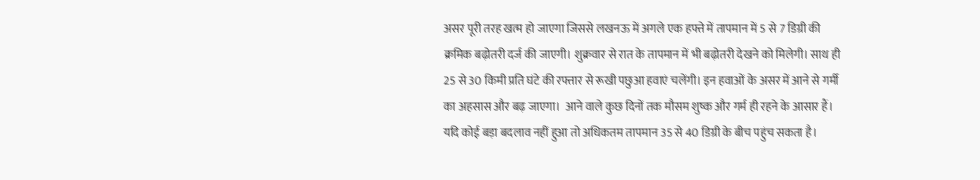असर पूरी तरह खत्म हो जाएगा जिससे लखनऊ में अगले एक हफ्ते में तापमान में 5 से 7 डिग्री की क्रमिक बढ़ोतरी दर्ज की जाएगी। शुक्रवार से रात के तापमान में भी बढ़ोतरी देखने को मिलेगी। साथ ही 25 से 30 किमी प्रति घंटे की रफ्तार से रूखी पछुआ हवाएं चलेंगी। इन हवाओं के असर में आने से गर्मी का अहसास और बढ़ जाएगा।  आने वाले कुछ दिनों तक मौसम शुष्क और गर्म ही रहने के आसार हैं। यदि कोई बड़ा बदलाव नहीं हुआ तो अधिकतम तापमान 35 से 40 डिग्री के बीच पहुंच सकता है।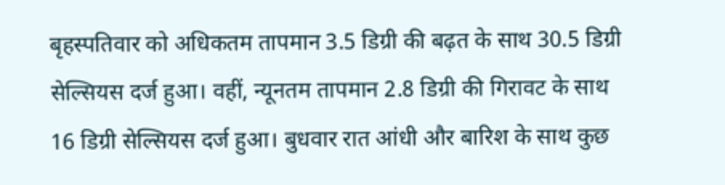बृहस्पतिवार को अधिकतम तापमान 3.5 डिग्री की बढ़त के साथ 30.5 डिग्री सेल्सियस दर्ज हुआ। वहीं, न्यूनतम तापमान 2.8 डिग्री की गिरावट के साथ 16 डिग्री सेल्सियस दर्ज हुआ। बुधवार रात आंधी और बारिश के साथ कुछ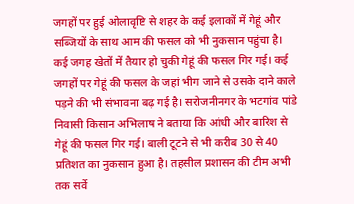जगहों पर हुई ओलावृष्टि से शहर के कई इलाकों में गेहूं और सब्जियों के साथ आम की फसल को भी नुकसान पहुंचा है। कई जगह खेतों में तैयार हो चुकी गेहूं की फसल गिर गई। कई जगहों पर गेहूं की फसल के जहां भीग जाने से उसके दाने काले पड़ने की भी संभावना बढ़ गई है। सरोजनीनगर के भटगांव पांडे निवासी किसान अभिलाष ने बताया कि आंधी और बारिश से गेहूं की फसल गिर गई। बाली टूटने से भी करीब 30 से 40 प्रतिशत का नुकसान हुआ है। तहसील प्रशासन की टीम अभी तक सर्वे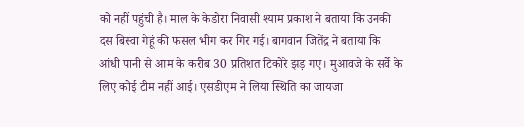को नहीं पहुंची है। माल के केडोरा निवासी श्याम प्रकाश ने बताया कि उनकी दस बिस्वा गेहूं की फसल भीग कर गिर गई। बागवान जितेंद्र ने बताया कि आंधी पानी से आम के करीब 30 प्रतिशत टिकोरे झड़ गए। मुआवजे के सर्वे के लिए कोई टीम नहीं आई। एसडीएम ने लिया स्थिति का जायजा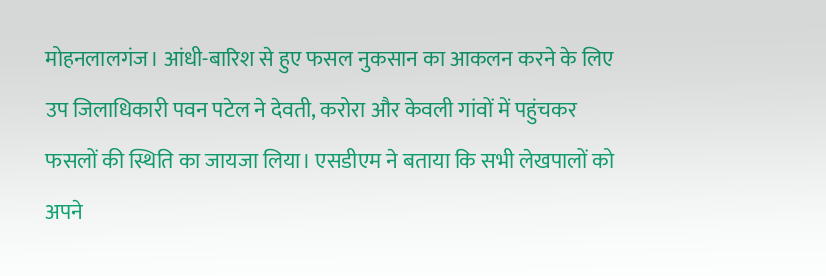मोहनलालगंज। आंधी-बारिश से हुए फसल नुकसान का आकलन करने के लिए उप जिलाधिकारी पवन पटेल ने देवती, करोरा और केवली गांवों में पहुंचकर फसलों की स्थिति का जायजा लिया। एसडीएम ने बताया कि सभी लेखपालों को अपने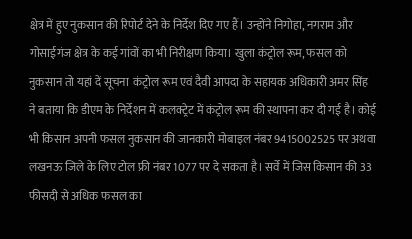क्षेत्र में हुए नुकसान की रिपोर्ट देने के निर्देश दिए गए हैं। उन्होंने निगोहा, नगराम और गोसाईगंज क्षेत्र के कई गांवों का भी निरीक्षण किया। खुला कंट्रोल रूम, फसल को नुकसान तो यहां दें सूचना  कंट्रोल रूम एवं दैवी आपदा के सहायक अधिकारी अमर सिंह ने बताया कि डीएम के निर्देशन में कलक्ट्रेट में कंट्रोल रूम की स्थापना कर दी गई है। कोई भी किसान अपनी फसल नुकसान की जानकारी मोबाइल नंबर 9415002525 पर अथवा लखनऊ जिले के लिए टोल फ्री नंबर 1077 पर दे सकता है। सर्वे में जिस किसान की 33 फीसदी से अधिक फसल का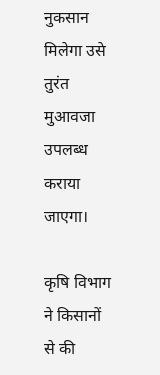नुकसान मिलेगा उसे तुरंत मुआवजा उपलब्ध कराया जाएगा।

कृषि विभाग ने किसानों से की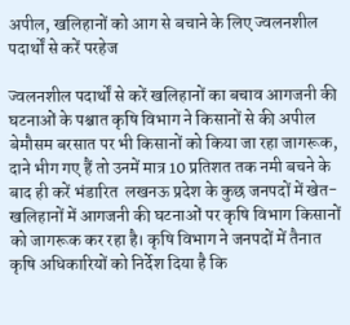अपील, खलिहानों को आग से बचाने के लिए ज्वलनशील पदार्थों से करें परहेज

ज्वलनशील पदार्थों से करें खलिहानों का बचाव आगजनी की घटनाओं के पश्चात कृषि विभाग ने किसानों से की अपील बेमौसम बरसात पर भी किसानों को किया जा रहा जागरूक, दाने भीग गए हैं तो उनमें मात्र 10 प्रतिशत तक नमी बचने के बाद ही करें भंडारित  लखनऊ प्रदेश के कुछ जनपदों में खेत-खलिहानों में आगजनी की घटनाओं पर कृषि विभाग किसानों को जागरूक कर रहा है। कृषि विभाग ने जनपदों में तैनात कृषि अधिकारियों को निर्देश दिया है कि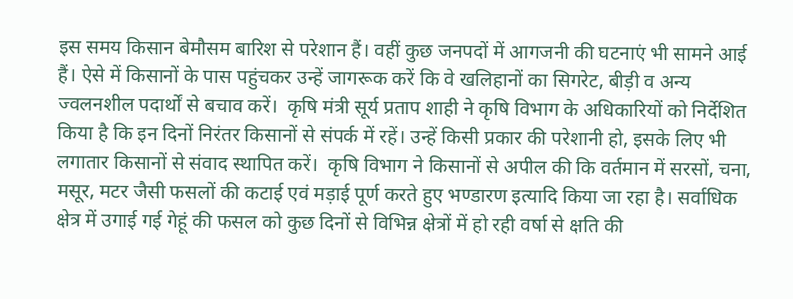इस समय किसान बेमौसम बारिश से परेशान हैं। वहीं कुछ जनपदों में आगजनी की घटनाएं भी सामने आई हैं। ऐसे में किसानों के पास पहुंचकर उन्हें जागरूक करें कि वे खलिहानों का सिगरेट, बीड़ी व अन्य ज्वलनशील पदार्थों से बचाव करें।  कृषि मंत्री सूर्य प्रताप शाही ने कृषि विभाग के अधिकारियों को निर्देशित किया है कि इन दिनों निरंतर किसानों से संपर्क में रहें। उन्हें किसी प्रकार की परेशानी हो, इसके लिए भी लगातार किसानों से संवाद स्थापित करें।  कृषि विभाग ने किसानों से अपील की कि वर्तमान में सरसों, चना, मसूर, मटर जैसी फसलों की कटाई एवं मड़ाई पूर्ण करते हुए भण्डारण इत्यादि किया जा रहा है। सर्वाधिक क्षेत्र में उगाई गई गेहूं की फसल को कुछ दिनों से विभिन्न क्षेत्रों में हो रही वर्षा से क्षति की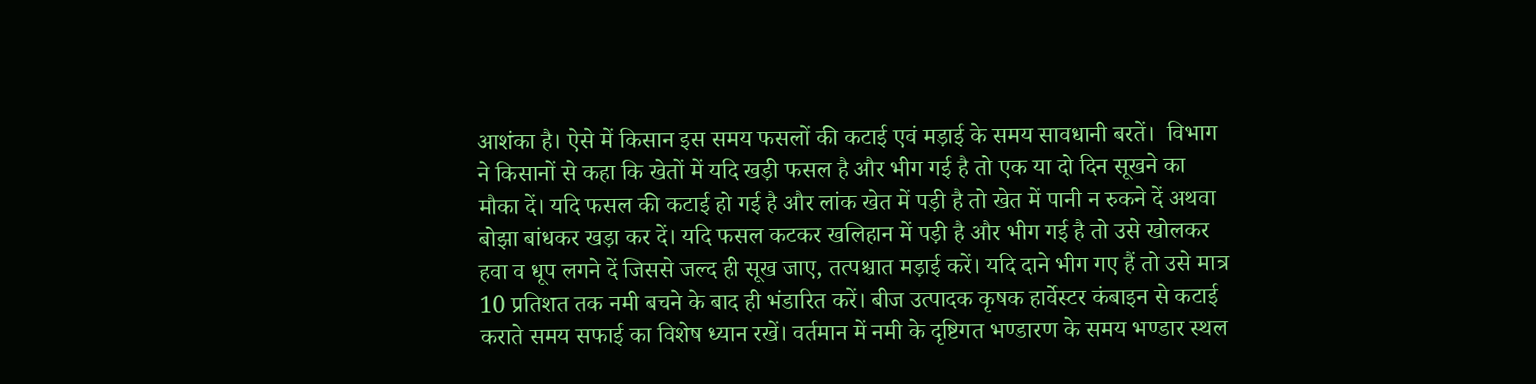आशंका है। ऐसे में किसान इस समय फसलों की कटाई एवं मड़ाई के समय सावधानी बरतें।  विभाग ने किसानों से कहा कि खेतों में यदि खड़ी फसल है और भीग गई है तो एक या दो दिन सूखने का मौका दें। यदि फसल की कटाई हो गई है और लांक खेत में पड़ी है तो खेत में पानी न रुकने दें अथवा बोझा बांधकर खड़ा कर दें। यदि फसल कटकर खलिहान में पड़ी है और भीग गई है तो उसे खोलकर हवा व धूप लगने दें जिससे जल्द ही सूख जाए, तत्पश्चात मड़ाई करें। यदि दाने भीग गए हैं तो उसे मात्र 10 प्रतिशत तक नमी बचने के बाद ही भंडारित करें। बीज उत्पादक कृषक हार्वेस्टर कंबाइन से कटाई कराते समय सफाई का विशेष ध्यान रखें। वर्तमान में नमी के दृष्टिगत भण्डारण के समय भण्डार स्थल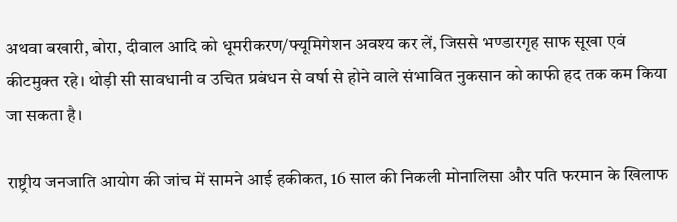अथवा बखारी, बोरा, दीवाल आदि को धूमरीकरण/फ्यूमिगेशन अवश्य कर लें, जिससे भण्डारगृह साफ सूखा एवं कीटमुक्त रहे। थोड़ी सी सावधानी व उचित प्रबंधन से वर्षा से होने वाले संभावित नुकसान को काफी हद तक कम किया जा सकता है।

राष्ट्रीय जनजाति आयोग की जांच में सामने आई हकीकत, 16 साल की निकली मोनालिसा और पति फरमान के खिलाफ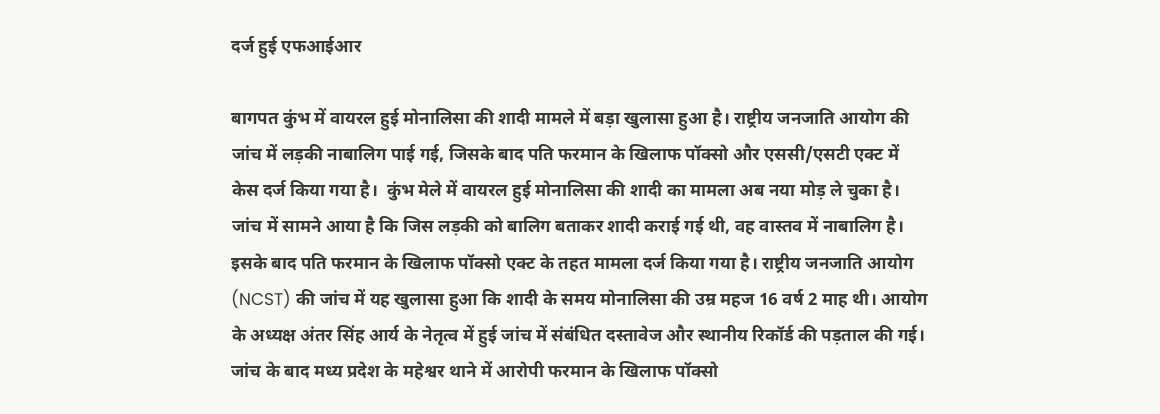दर्ज हुई एफआईआर

बागपत कुंभ में वायरल हुई मोनालिसा की शादी मामले में बड़ा खुलासा हुआ है। राष्ट्रीय जनजाति आयोग की जांच में लड़की नाबालिग पाई गई, जिसके बाद पति फरमान के खिलाफ पॉक्सो और एससी/एसटी एक्ट में केस दर्ज किया गया है।  कुंभ मेले में वायरल हुई मोनालिसा की शादी का मामला अब नया मोड़ ले चुका है। जांच में सामने आया है कि जिस लड़की को बालिग बताकर शादी कराई गई थी, वह वास्तव में नाबालिग है। इसके बाद पति फरमान के खिलाफ पॉक्सो एक्ट के तहत मामला दर्ज किया गया है। राष्ट्रीय जनजाति आयोग (NCST) की जांच में यह खुलासा हुआ कि शादी के समय मोनालिसा की उम्र महज 16 वर्ष 2 माह थी। आयोग के अध्यक्ष अंतर सिंह आर्य के नेतृत्व में हुई जांच में संबंधित दस्तावेज और स्थानीय रिकॉर्ड की पड़ताल की गई। जांच के बाद मध्य प्रदेश के महेश्वर थाने में आरोपी फरमान के खिलाफ पॉक्सो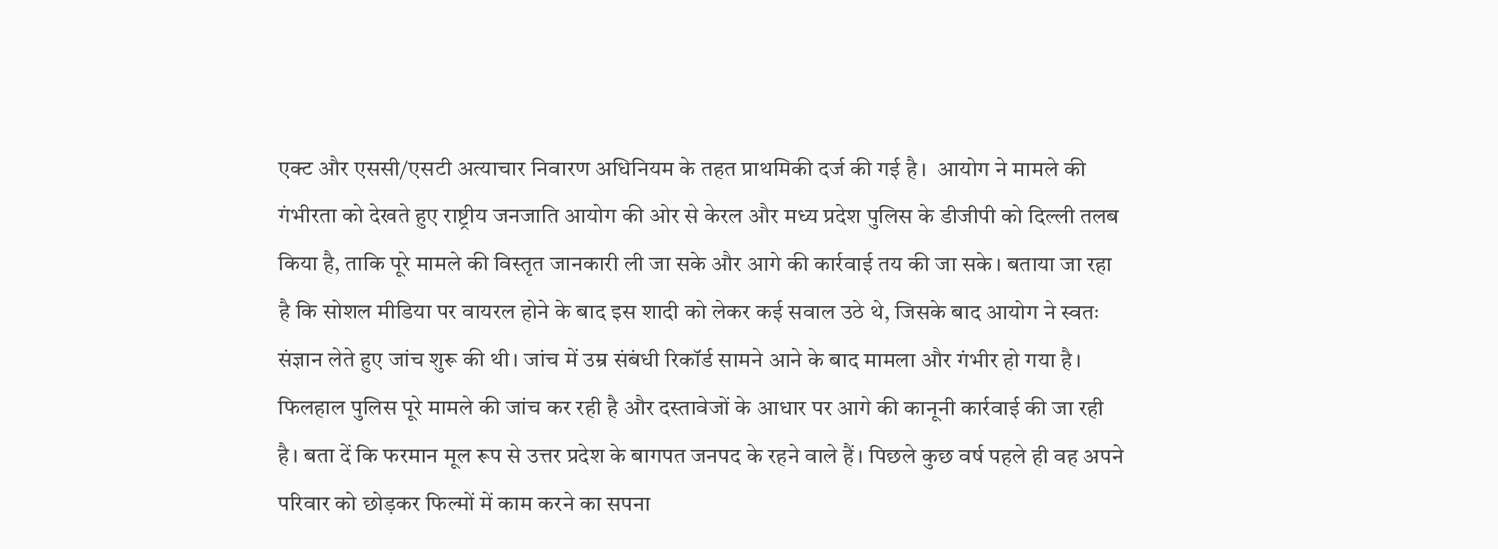एक्ट और एससी/एसटी अत्याचार निवारण अधिनियम के तहत प्राथमिकी दर्ज की गई है।  आयोग ने मामले की गंभीरता को देखते हुए राष्ट्रीय जनजाति आयोग की ओर से केरल और मध्य प्रदेश पुलिस के डीजीपी को दिल्ली तलब किया है, ताकि पूरे मामले की विस्तृत जानकारी ली जा सके और आगे की कार्रवाई तय की जा सके। बताया जा रहा है कि सोशल मीडिया पर वायरल होने के बाद इस शादी को लेकर कई सवाल उठे थे, जिसके बाद आयोग ने स्वतः संज्ञान लेते हुए जांच शुरू की थी। जांच में उम्र संबंधी रिकॉर्ड सामने आने के बाद मामला और गंभीर हो गया है। फिलहाल पुलिस पूरे मामले की जांच कर रही है और दस्तावेजों के आधार पर आगे की कानूनी कार्रवाई की जा रही है। बता दें कि फरमान मूल रूप से उत्तर प्रदेश के बागपत जनपद के रहने वाले हैं। पिछले कुछ वर्ष पहले ही वह अपने परिवार को छोड़कर फिल्मों में काम करने का सपना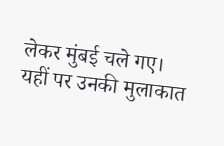लेकर मुंबई चले गए। यहीं पर उनकी मुलाकात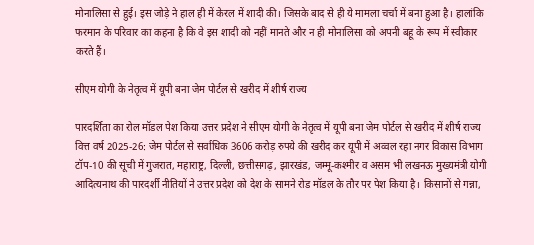मोनालिसा से हुई। इस जोड़े ने हाल ही में केरल में शादी की। जिसके बाद से ही ये मामला चर्चा में बना हुआ है। हालांकि फरमान के परिवार का कहना है कि वे इस शादी को नहीं मानते और न ही मोनालिसा को अपनी बहू के रूप में स्वीकार करते हैं।

सीएम योगी के नेतृत्व में यूपी बना जेम पोर्टल से खरीद में शीर्ष राज्य

पारदर्शिता का रोल मॉडल पेश किया उत्तर प्रदेश ने सीएम योगी के नेतृत्व में यूपी बना जेम पोर्टल से खरीद में शीर्ष राज्य वित्त वर्ष 2025-26: जेम पोर्टल से सर्वाधिक 3606 करोड़ रुपये की खरीद कर यूपी में अव्वल रहा नगर विकास विभाग  टॉप-10 की सूची में गुजरात, महाराष्ट्र, दिल्ली, छत्तीसगढ़, झारखंड, जम्मू-कश्मीर व असम भी लखनऊ मुख्यमंत्री योगी आदित्यनाथ की पारदर्शी नीतियों ने उत्तर प्रदेश को देश के सामने रोड मॉडल के तौर पर पेश किया है। किसानों से गन्ना,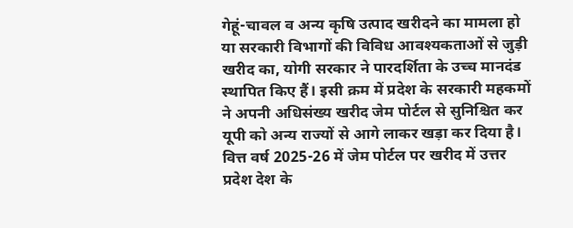गेहूं-चावल व अन्य कृषि उत्पाद खरीदने का मामला हो या सरकारी विभागों की विविध आवश्यकताओं से जुड़ी खरीद का, योगी सरकार ने पारदर्शिता के उच्च मानदंड स्थापित किए हैं। इसी क्रम में प्रदेश के सरकारी महकमों ने अपनी अधिसंख्य खरीद जेम पोर्टल से सुनिश्चित कर यूपी को अन्य राज्यों से आगे लाकर खड़ा कर दिया है।   वित्त वर्ष 2025-26 में जेम पोर्टल पर खरीद में उत्तर प्रदेश देश के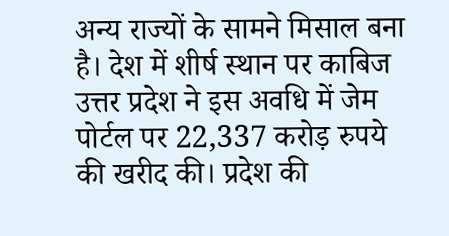अन्य राज्यों के सामने मिसाल बना है। देश में शीर्ष स्थान पर काबिज उत्तर प्रदेश ने इस अवधि में जेम पोर्टल पर 22,337 करोड़ रुपये की खरीद की। प्रदेश की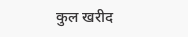कुल खरीद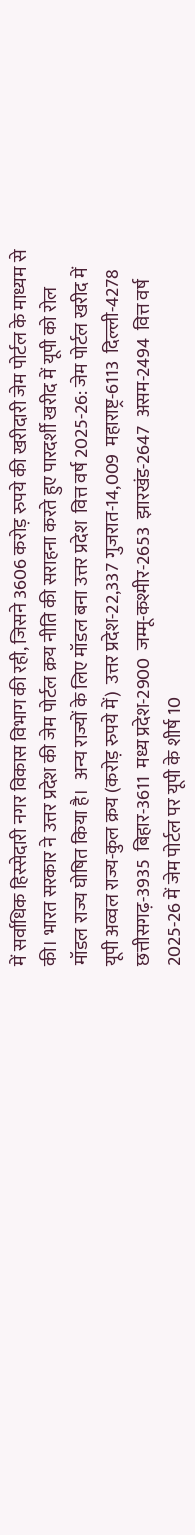में सर्वाधिक हिस्सेदारी नगर विकास विभाग की रही, जिसने 3606 करोड़ रुपये की खरीदारी जेम पोर्टल के माध्यम से की। भारत सरकार ने उत्तर प्रदेश की जेम पोर्टल क्रय नीति की सराहना करते हुए पारदर्शी खरीद में यूपी को रोल मॉडल राज्य घोषित किया है।  अन्य राज्यों के लिए मॉडल बना उत्तर प्रदेश  वित्त वर्ष 2025-26: जेम पोर्टल खरीद में यूपी अव्वल राज्य-कुल क्रय (करोड़ रुपये में)  उत्तर प्रदेश-22,337 गुजरात-14,009  महाराष्ट्र-6113  दिल्ली-4278  छत्तीसगढ़-3935  बिहार-3611  मध्य प्रदेश-2900  जम्मू-कश्मीर-2653  झारखंड-2647  असम-2494  वित्त वर्ष 2025-26 में जेम पोर्टल पर यूपी के शीर्ष 10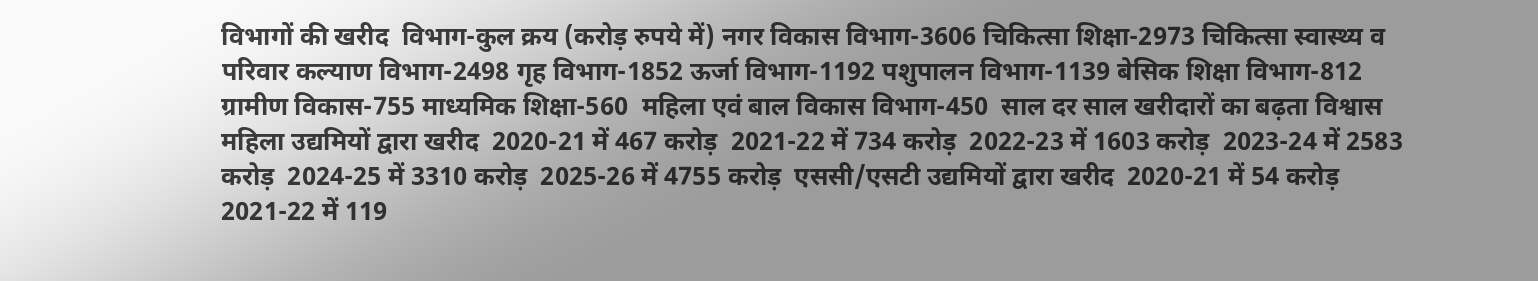विभागों की खरीद  विभाग-कुल क्रय (करोड़ रुपये में) नगर विकास विभाग-3606 चिकित्सा शिक्षा-2973 चिकित्सा स्वास्थ्य व परिवार कल्याण विभाग-2498 गृह विभाग-1852 ऊर्जा विभाग-1192 पशुपालन विभाग-1139 बेसिक शिक्षा विभाग-812 ग्रामीण विकास-755 माध्यमिक शिक्षा-560  महिला एवं बाल विकास विभाग-450  साल दर साल खरीदारों का बढ़ता विश्वास  महिला उद्यमियों द्वारा खरीद  2020-21 में 467 करोड़  2021-22 में 734 करोड़  2022-23 में 1603 करोड़  2023-24 में 2583 करोड़  2024-25 में 3310 करोड़  2025-26 में 4755 करोड़  एससी/एसटी उद्यमियों द्वारा खरीद  2020-21 में 54 करोड़  2021-22 में 119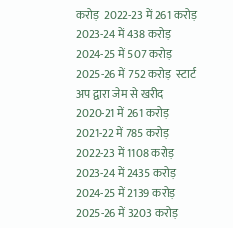करोड़  2022-23 में 261 करोड़  2023-24 में 438 करोड़  2024-25 में 507 करोड़  2025-26 में 752 करोड़  स्टार्ट अप द्वारा जेम से खरीद  2020-21 में 261 करोड़  2021-22 में 785 करोड़  2022-23 में 1108 करोड़  2023-24 में 2435 करोड़  2024-25 में 2139 करोड़  2025-26 में 3203 करोड़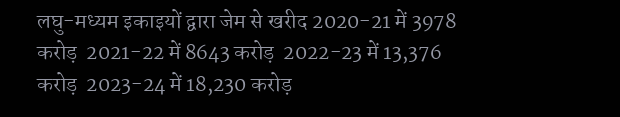लघु-मध्यम इकाइयों द्वारा जेम से खरीद 2020-21 में 3978 करोड़  2021-22 में 8643 करोड़  2022-23 में 13,376 करोड़  2023-24 में 18,230 करोड़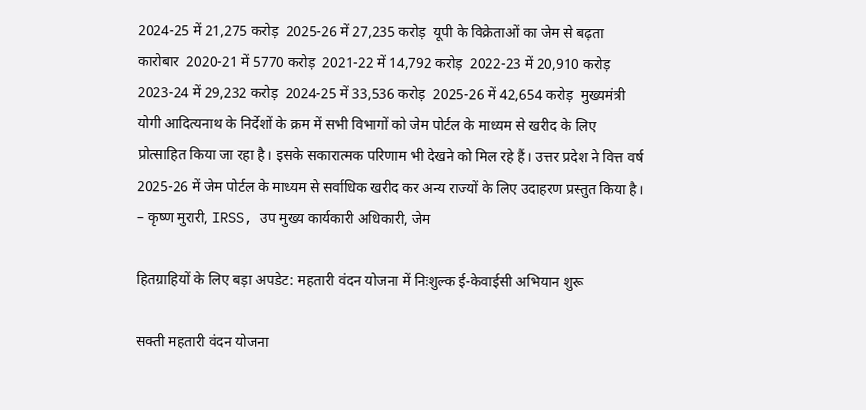2024-25 में 21,275 करोड़  2025-26 में 27,235 करोड़  यूपी के विक्रेताओं का जेम से बढ़ता कारोबार  2020-21 में 5770 करोड़  2021-22 में 14,792 करोड़  2022-23 में 20,910 करोड़  2023-24 में 29,232 करोड़  2024-25 में 33,536 करोड़  2025-26 में 42,654 करोड़  मुख्यमंत्री योगी आदित्यनाथ के निर्देशों के क्रम में सभी विभागों को जेम पोर्टल के माध्यम से खरीद के लिए प्रोत्साहित किया जा रहा है। इसके सकारात्मक परिणाम भी देखने को मिल रहे हैं। उत्तर प्रदेश ने वित्त वर्ष 2025-26 में जेम पोर्टल के माध्यम से सर्वाधिक खरीद कर अन्य राज्यों के लिए उदाहरण प्रस्तुत किया है। – कृष्ण मुरारी, IRSS, उप मुख्य कार्यकारी अधिकारी, जेम

हितग्राहियों के लिए बड़ा अपडेट: महतारी वंदन योजना में निःशुल्क ई-केवाईसी अभियान शुरू

सक्ती महतारी वंदन योजना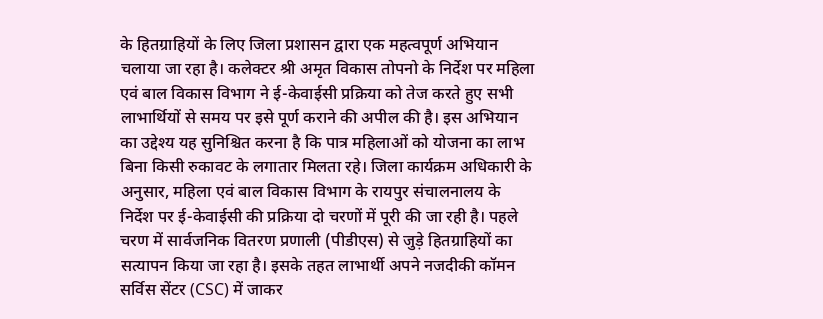के हितग्राहियों के लिए जिला प्रशासन द्वारा एक महत्वपूर्ण अभियान चलाया जा रहा है। कलेक्टर श्री अमृत विकास तोपनो के निर्देश पर महिला एवं बाल विकास विभाग ने ई-केवाईसी प्रक्रिया को तेज करते हुए सभी लाभार्थियों से समय पर इसे पूर्ण कराने की अपील की है। इस अभियान का उद्देश्य यह सुनिश्चित करना है कि पात्र महिलाओं को योजना का लाभ बिना किसी रुकावट के लगातार मिलता रहे। जिला कार्यक्रम अधिकारी के अनुसार, महिला एवं बाल विकास विभाग के रायपुर संचालनालय के निर्देश पर ई-केवाईसी की प्रक्रिया दो चरणों में पूरी की जा रही है। पहले चरण में सार्वजनिक वितरण प्रणाली (पीडीएस) से जुड़े हितग्राहियों का सत्यापन किया जा रहा है। इसके तहत लाभार्थी अपने नजदीकी कॉमन सर्विस सेंटर (CSC) में जाकर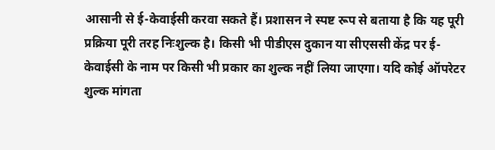आसानी से ई-केवाईसी करवा सकते हैं। प्रशासन ने स्पष्ट रूप से बताया है कि यह पूरी प्रक्रिया पूरी तरह निःशुल्क है। किसी भी पीडीएस दुकान या सीएससी केंद्र पर ई-केवाईसी के नाम पर किसी भी प्रकार का शुल्क नहीं लिया जाएगा। यदि कोई ऑपरेटर शुल्क मांगता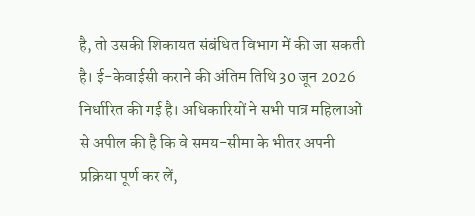है, तो उसकी शिकायत संबंधित विभाग में की जा सकती है। ई-केवाईसी कराने की अंतिम तिथि 30 जून 2026 निर्धारित की गई है। अधिकारियों ने सभी पात्र महिलाओं से अपील की है कि वे समय-सीमा के भीतर अपनी प्रक्रिया पूर्ण कर लें,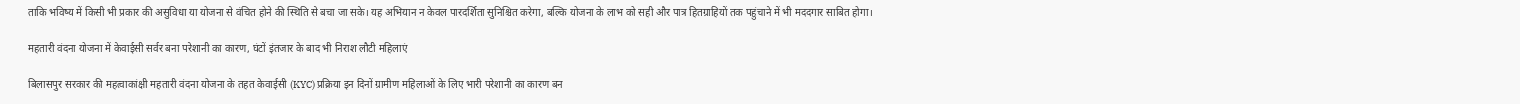ताकि भविष्य में किसी भी प्रकार की असुविधा या योजना से वंचित होने की स्थिति से बचा जा सके। यह अभियान न केवल पारदर्शिता सुनिश्चित करेगा, बल्कि योजना के लाभ को सही और पात्र हितग्राहियों तक पहुंचाने में भी मददगार साबित होगा।

महतारी वंदना योजना में केवाईसी सर्वर बना परेशानी का कारण, घंटों इंतजार के बाद भी निराश लौटी महिलाएं

बिलासपुर सरकार की महत्वाकांक्षी महतारी वंदना योजना के तहत केवाईसी (KYC) प्रक्रिया इन दिनों ग्रामीण महिलाओं के लिए भारी परेशानी का कारण बन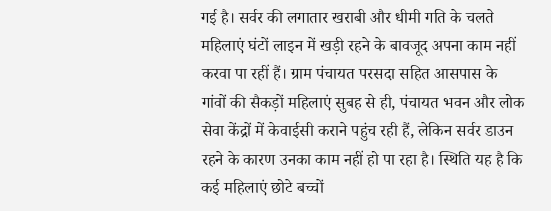गई है। सर्वर की लगातार खराबी और धीमी गति के चलते महिलाएं घंटों लाइन में खड़ी रहने के बावजूद अपना काम नहीं करवा पा रहीं हैं। ग्राम पंचायत परसदा सहित आसपास के गांवों की सैकड़ों महिलाएं सुबह से ही, पंचायत भवन और लोक सेवा केंद्रों में केवाईसी कराने पहुंच रही हैं, लेकिन सर्वर डाउन रहने के कारण उनका काम नहीं हो पा रहा है। स्थिति यह है कि कई महिलाएं छोटे बच्चों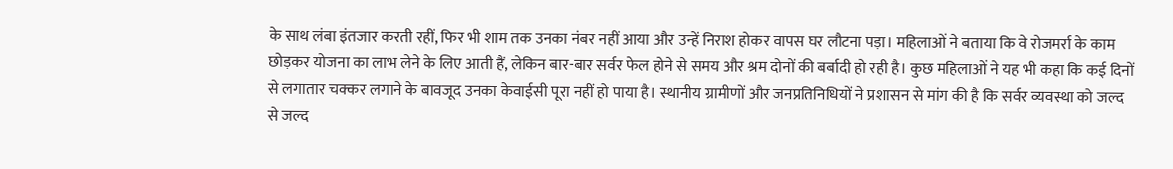के साथ लंबा इंतजार करती रहीं, फिर भी शाम तक उनका नंबर नहीं आया और उन्हें निराश होकर वापस घर लौटना पड़ा। महिलाओं ने बताया कि वे रोजमर्रा के काम छोड़कर योजना का लाभ लेने के लिए आती हैं, लेकिन बार-बार सर्वर फेल होने से समय और श्रम दोनों की बर्बादी हो रही है। कुछ महिलाओं ने यह भी कहा कि कई दिनों से लगातार चक्कर लगाने के बावजूद उनका केवाईसी पूरा नहीं हो पाया है। स्थानीय ग्रामीणों और जनप्रतिनिधियों ने प्रशासन से मांग की है कि सर्वर व्यवस्था को जल्द से जल्द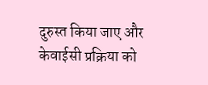दुरुस्त किया जाए और केवाईसी प्रक्रिया को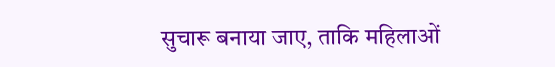सुचारू बनाया जाए, ताकि महिलाओं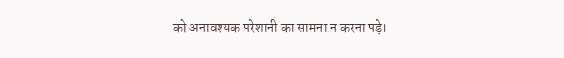को अनावश्यक परेशानी का सामना न करना पड़े।